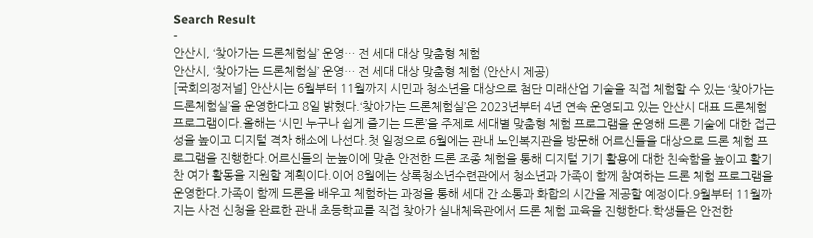Search Result
-
안산시, ‘찾아가는 드론체험실’ 운영… 전 세대 대상 맞춤형 체험
안산시, ‘찾아가는 드론체험실’ 운영… 전 세대 대상 맞춤형 체험 (안산시 제공)
[국회의정저널] 안산시는 6월부터 11월까지 시민과 청소년을 대상으로 첨단 미래산업 기술을 직접 체험할 수 있는 ‘찾아가는 드론체험실’을 운영한다고 8일 밝혔다.‘찾아가는 드론체험실’은 2023년부터 4년 연속 운영되고 있는 안산시 대표 드론체험 프로그램이다.올해는 ‘시민 누구나 쉽게 즐기는 드론’을 주제로 세대별 맞춤형 체험 프로그램을 운영해 드론 기술에 대한 접근성을 높이고 디지털 격차 해소에 나선다.첫 일정으로 6월에는 관내 노인복지관을 방문해 어르신들을 대상으로 드론 체험 프로그램을 진행한다.어르신들의 눈높이에 맞춘 안전한 드론 조종 체험을 통해 디지털 기기 활용에 대한 친숙함을 높이고 활기찬 여가 활동을 지원할 계획이다.이어 8월에는 상록청소년수련관에서 청소년과 가족이 함께 참여하는 드론 체험 프로그램을 운영한다.가족이 함께 드론을 배우고 체험하는 과정을 통해 세대 간 소통과 화합의 시간을 제공할 예정이다.9월부터 11월까지는 사전 신청을 완료한 관내 초등학교를 직접 찾아가 실내체육관에서 드론 체험 교육을 진행한다.학생들은 안전한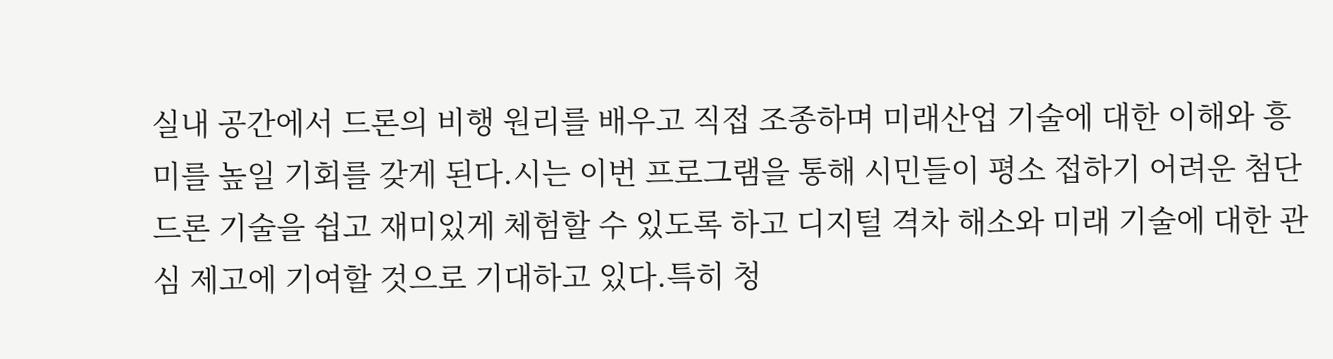실내 공간에서 드론의 비행 원리를 배우고 직접 조종하며 미래산업 기술에 대한 이해와 흥미를 높일 기회를 갖게 된다.시는 이번 프로그램을 통해 시민들이 평소 접하기 어려운 첨단 드론 기술을 쉽고 재미있게 체험할 수 있도록 하고 디지털 격차 해소와 미래 기술에 대한 관심 제고에 기여할 것으로 기대하고 있다.특히 청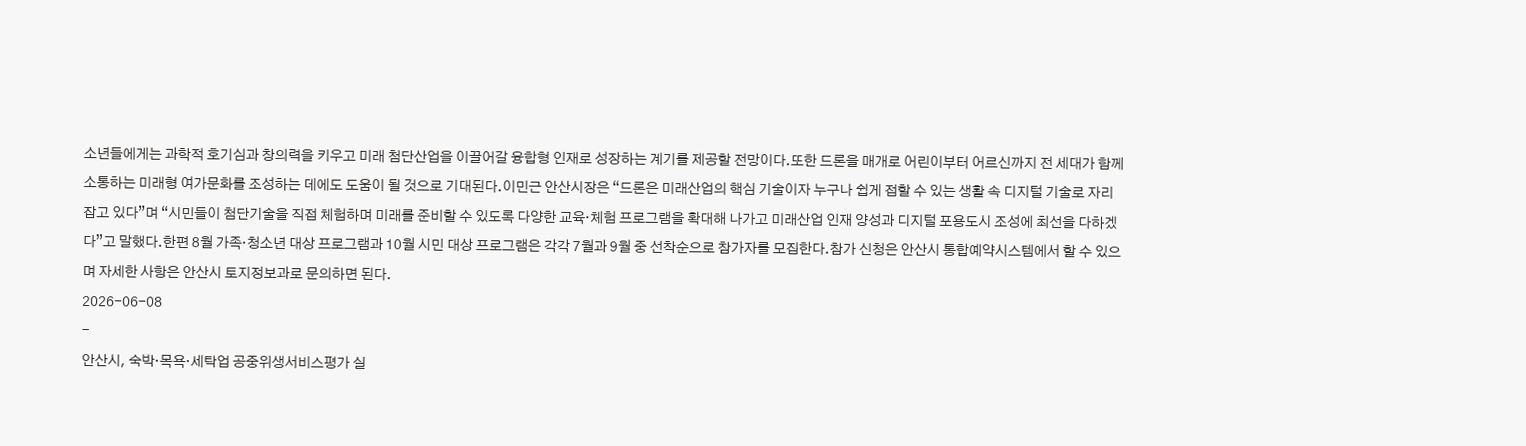소년들에게는 과학적 호기심과 창의력을 키우고 미래 첨단산업을 이끌어갈 융합형 인재로 성장하는 계기를 제공할 전망이다.또한 드론을 매개로 어린이부터 어르신까지 전 세대가 함께 소통하는 미래형 여가문화를 조성하는 데에도 도움이 될 것으로 기대된다.이민근 안산시장은 “드론은 미래산업의 핵심 기술이자 누구나 쉽게 접할 수 있는 생활 속 디지털 기술로 자리 잡고 있다”며 “시민들이 첨단기술을 직접 체험하며 미래를 준비할 수 있도록 다양한 교육·체험 프로그램을 확대해 나가고 미래산업 인재 양성과 디지털 포용도시 조성에 최선을 다하겠다”고 말했다.한편 8월 가족·청소년 대상 프로그램과 10월 시민 대상 프로그램은 각각 7월과 9월 중 선착순으로 참가자를 모집한다.참가 신청은 안산시 통합예약시스템에서 할 수 있으며 자세한 사항은 안산시 토지정보과로 문의하면 된다.
2026-06-08
-
안산시, 숙박·목욕·세탁업 공중위생서비스평가 실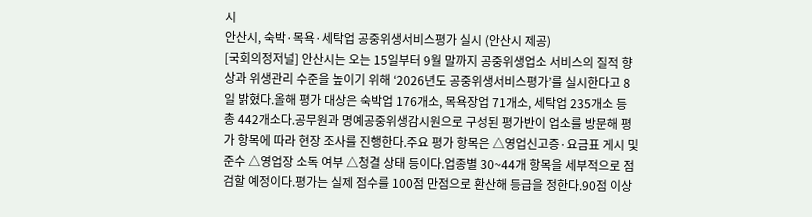시
안산시, 숙박·목욕·세탁업 공중위생서비스평가 실시 (안산시 제공)
[국회의정저널] 안산시는 오는 15일부터 9월 말까지 공중위생업소 서비스의 질적 향상과 위생관리 수준을 높이기 위해 ‘2026년도 공중위생서비스평가’를 실시한다고 8일 밝혔다.올해 평가 대상은 숙박업 176개소, 목욕장업 71개소, 세탁업 235개소 등 총 442개소다.공무원과 명예공중위생감시원으로 구성된 평가반이 업소를 방문해 평가 항목에 따라 현장 조사를 진행한다.주요 평가 항목은 △영업신고증·요금표 게시 및 준수 △영업장 소독 여부 △청결 상태 등이다.업종별 30~44개 항목을 세부적으로 점검할 예정이다.평가는 실제 점수를 100점 만점으로 환산해 등급을 정한다.90점 이상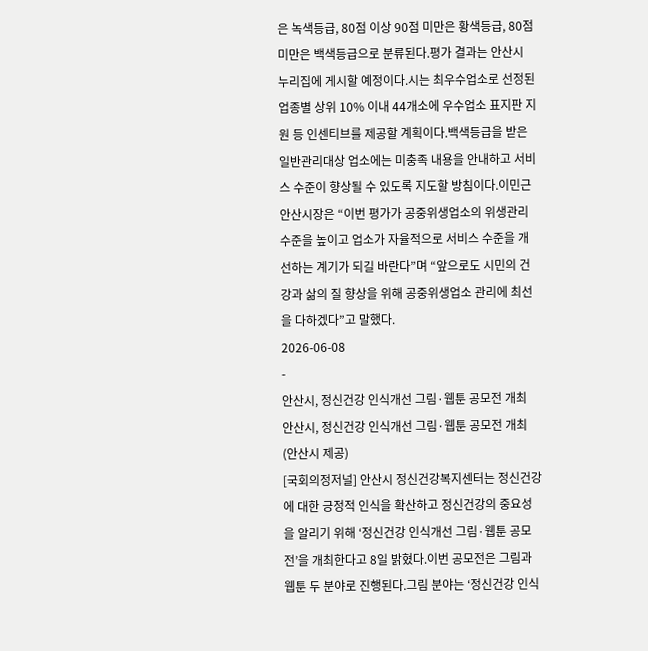은 녹색등급, 80점 이상 90점 미만은 황색등급, 80점 미만은 백색등급으로 분류된다.평가 결과는 안산시 누리집에 게시할 예정이다.시는 최우수업소로 선정된 업종별 상위 10% 이내 44개소에 우수업소 표지판 지원 등 인센티브를 제공할 계획이다.백색등급을 받은 일반관리대상 업소에는 미충족 내용을 안내하고 서비스 수준이 향상될 수 있도록 지도할 방침이다.이민근 안산시장은 “이번 평가가 공중위생업소의 위생관리 수준을 높이고 업소가 자율적으로 서비스 수준을 개선하는 계기가 되길 바란다”며 “앞으로도 시민의 건강과 삶의 질 향상을 위해 공중위생업소 관리에 최선을 다하겠다”고 말했다.
2026-06-08
-
안산시, 정신건강 인식개선 그림·웹툰 공모전 개최
안산시, 정신건강 인식개선 그림·웹툰 공모전 개최 (안산시 제공)
[국회의정저널] 안산시 정신건강복지센터는 정신건강에 대한 긍정적 인식을 확산하고 정신건강의 중요성을 알리기 위해 ‘정신건강 인식개선 그림·웹툰 공모전’을 개최한다고 8일 밝혔다.이번 공모전은 그림과 웹툰 두 분야로 진행된다.그림 분야는 ‘정신건강 인식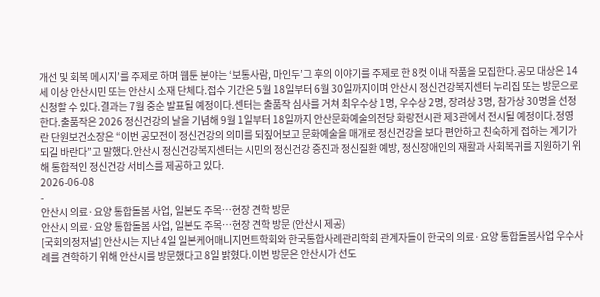개선 및 회복 메시지’를 주제로 하며 웹툰 분야는 ‘보통사람, 마인두’그 후의 이야기를 주제로 한 8컷 이내 작품을 모집한다.공모 대상은 14세 이상 안산시민 또는 안산시 소재 단체다.접수 기간은 5월 18일부터 6월 30일까지이며 안산시 정신건강복지센터 누리집 또는 방문으로 신청할 수 있다.결과는 7월 중순 발표될 예정이다.센터는 출품작 심사를 거쳐 최우수상 1명, 우수상 2명, 장려상 3명, 참가상 30명을 선정한다.출품작은 2026 정신건강의 날을 기념해 9월 1일부터 18일까지 안산문화예술의전당 화랑전시관 제3관에서 전시될 예정이다.정영란 단원보건소장은 “이번 공모전이 정신건강의 의미를 되짚어보고 문화예술을 매개로 정신건강을 보다 편안하고 친숙하게 접하는 계기가 되길 바란다”고 말했다.안산시 정신건강복지센터는 시민의 정신건강 증진과 정신질환 예방, 정신장애인의 재활과 사회복귀를 지원하기 위해 통합적인 정신건강 서비스를 제공하고 있다.
2026-06-08
-
안산시 의료·요양 통합돌봄 사업, 일본도 주목…현장 견학 방문
안산시 의료·요양 통합돌봄 사업, 일본도 주목…현장 견학 방문 (안산시 제공)
[국회의정저널] 안산시는 지난 4일 일본케어매니지먼트학회와 한국통합사례관리학회 관계자들이 한국의 의료·요양 통합돌봄사업 우수사례를 견학하기 위해 안산시를 방문했다고 8일 밝혔다.이번 방문은 안산시가 선도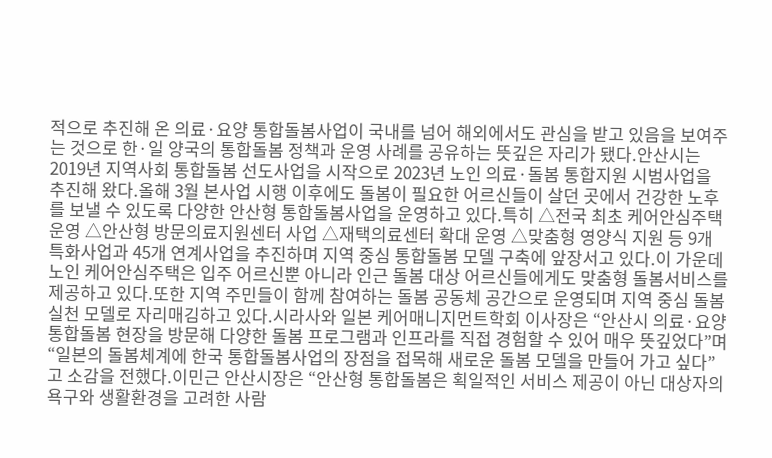적으로 추진해 온 의료·요양 통합돌봄사업이 국내를 넘어 해외에서도 관심을 받고 있음을 보여주는 것으로 한·일 양국의 통합돌봄 정책과 운영 사례를 공유하는 뜻깊은 자리가 됐다.안산시는 2019년 지역사회 통합돌봄 선도사업을 시작으로 2023년 노인 의료·돌봄 통합지원 시범사업을 추진해 왔다.올해 3월 본사업 시행 이후에도 돌봄이 필요한 어르신들이 살던 곳에서 건강한 노후를 보낼 수 있도록 다양한 안산형 통합돌봄사업을 운영하고 있다.특히 △전국 최초 케어안심주택 운영 △안산형 방문의료지원센터 사업 △재택의료센터 확대 운영 △맞춤형 영양식 지원 등 9개 특화사업과 45개 연계사업을 추진하며 지역 중심 통합돌봄 모델 구축에 앞장서고 있다.이 가운데 노인 케어안심주택은 입주 어르신뿐 아니라 인근 돌봄 대상 어르신들에게도 맞춤형 돌봄서비스를 제공하고 있다.또한 지역 주민들이 함께 참여하는 돌봄 공동체 공간으로 운영되며 지역 중심 돌봄 실천 모델로 자리매김하고 있다.시라사와 일본 케어매니지먼트학회 이사장은 “안산시 의료·요양 통합돌봄 현장을 방문해 다양한 돌봄 프로그램과 인프라를 직접 경험할 수 있어 매우 뜻깊었다”며 “일본의 돌봄체계에 한국 통합돌봄사업의 장점을 접목해 새로운 돌봄 모델을 만들어 가고 싶다”고 소감을 전했다.이민근 안산시장은 “안산형 통합돌봄은 획일적인 서비스 제공이 아닌 대상자의 욕구와 생활환경을 고려한 사람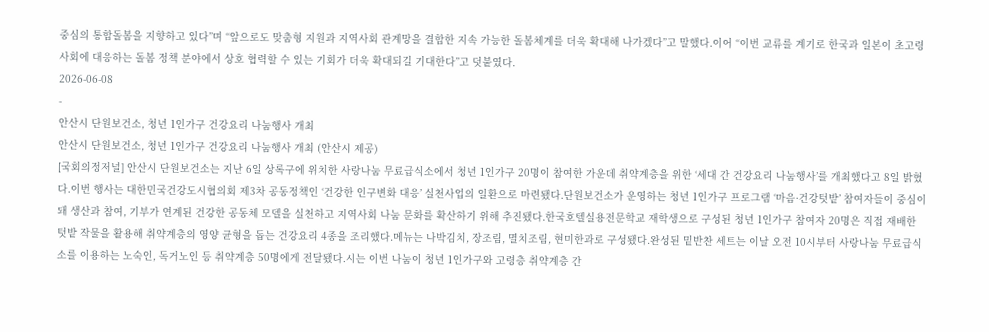중심의 통합돌봄을 지향하고 있다”며 “앞으로도 맞춤형 지원과 지역사회 관계망을 결합한 지속 가능한 돌봄체계를 더욱 확대해 나가겠다”고 말했다.이어 “이번 교류를 계기로 한국과 일본이 초고령사회에 대응하는 돌봄 정책 분야에서 상호 협력할 수 있는 기회가 더욱 확대되길 기대한다”고 덧붙였다.
2026-06-08
-
안산시 단원보건소, 청년 1인가구 건강요리 나눔행사 개최
안산시 단원보건소, 청년 1인가구 건강요리 나눔행사 개최 (안산시 제공)
[국회의정저널] 안산시 단원보건소는 지난 6일 상록구에 위치한 사랑나눔 무료급식소에서 청년 1인가구 20명이 참여한 가운데 취약계층을 위한 ‘세대 간 건강요리 나눔행사’를 개최했다고 8일 밝혔다.이번 행사는 대한민국건강도시협의회 제3차 공동정책인 ‘건강한 인구변화 대응’ 실천사업의 일환으로 마련됐다.단원보건소가 운영하는 청년 1인가구 프로그램 ‘마음·건강텃밭’ 참여자들이 중심이 돼 생산과 참여, 기부가 연계된 건강한 공동체 모델을 실천하고 지역사회 나눔 문화를 확산하기 위해 추진됐다.한국호텔실용전문학교 재학생으로 구성된 청년 1인가구 참여자 20명은 직접 재배한 텃밭 작물을 활용해 취약계층의 영양 균형을 돕는 건강요리 4종을 조리했다.메뉴는 나박김치, 장조림, 멸치조림, 현미한과로 구성됐다.완성된 밑반찬 세트는 이날 오전 10시부터 사랑나눔 무료급식소를 이용하는 노숙인, 독거노인 등 취약계층 50명에게 전달됐다.시는 이번 나눔이 청년 1인가구와 고령층 취약계층 간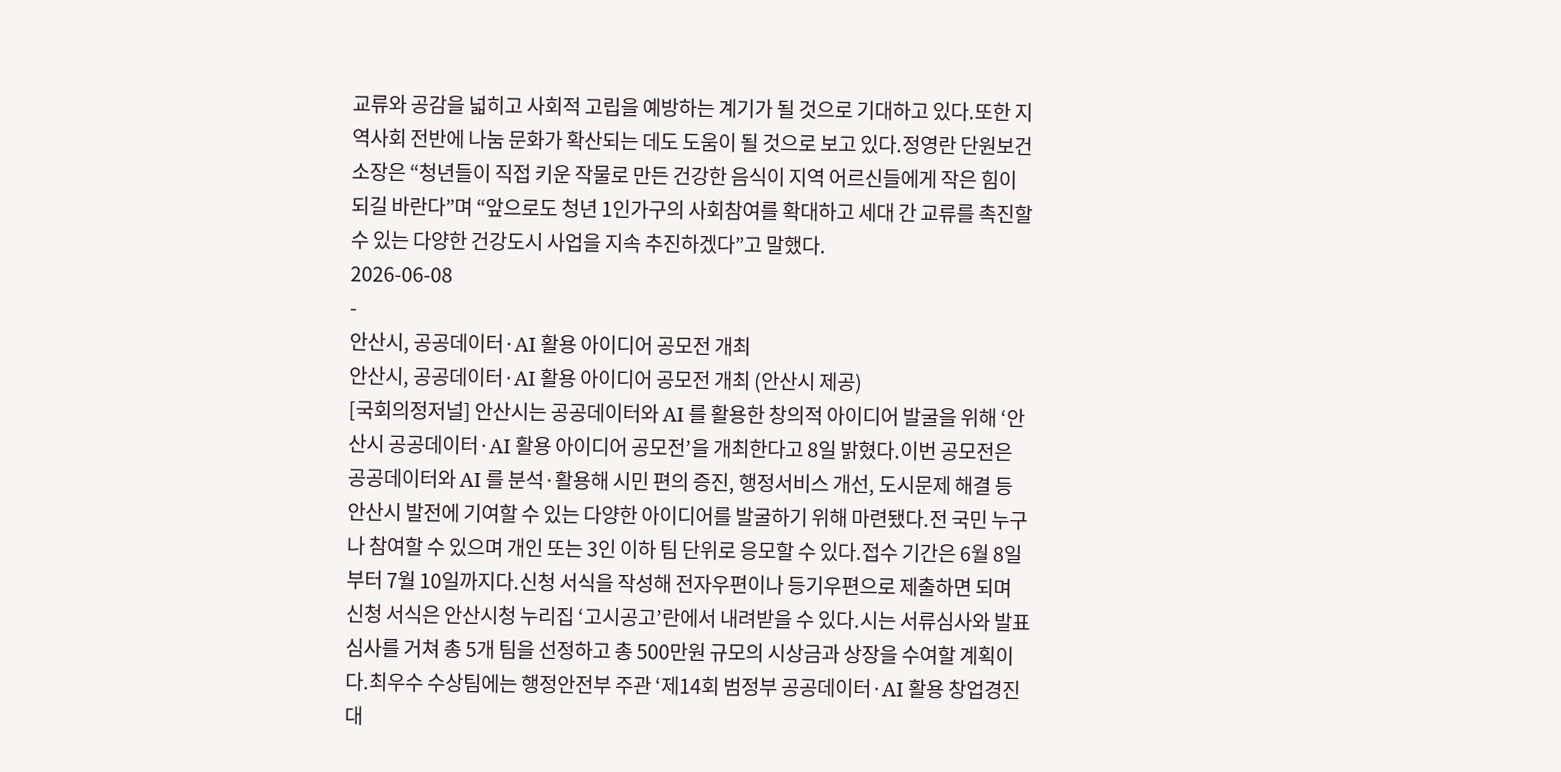교류와 공감을 넓히고 사회적 고립을 예방하는 계기가 될 것으로 기대하고 있다.또한 지역사회 전반에 나눔 문화가 확산되는 데도 도움이 될 것으로 보고 있다.정영란 단원보건소장은 “청년들이 직접 키운 작물로 만든 건강한 음식이 지역 어르신들에게 작은 힘이 되길 바란다”며 “앞으로도 청년 1인가구의 사회참여를 확대하고 세대 간 교류를 촉진할 수 있는 다양한 건강도시 사업을 지속 추진하겠다”고 말했다.
2026-06-08
-
안산시, 공공데이터·AI 활용 아이디어 공모전 개최
안산시, 공공데이터·AI 활용 아이디어 공모전 개최 (안산시 제공)
[국회의정저널] 안산시는 공공데이터와 AI 를 활용한 창의적 아이디어 발굴을 위해 ‘안산시 공공데이터·AI 활용 아이디어 공모전’을 개최한다고 8일 밝혔다.이번 공모전은 공공데이터와 AI 를 분석·활용해 시민 편의 증진, 행정서비스 개선, 도시문제 해결 등 안산시 발전에 기여할 수 있는 다양한 아이디어를 발굴하기 위해 마련됐다.전 국민 누구나 참여할 수 있으며 개인 또는 3인 이하 팀 단위로 응모할 수 있다.접수 기간은 6월 8일부터 7월 10일까지다.신청 서식을 작성해 전자우편이나 등기우편으로 제출하면 되며 신청 서식은 안산시청 누리집 ‘고시공고’란에서 내려받을 수 있다.시는 서류심사와 발표 심사를 거쳐 총 5개 팀을 선정하고 총 500만원 규모의 시상금과 상장을 수여할 계획이다.최우수 수상팀에는 행정안전부 주관 ‘제14회 범정부 공공데이터·AI 활용 창업경진대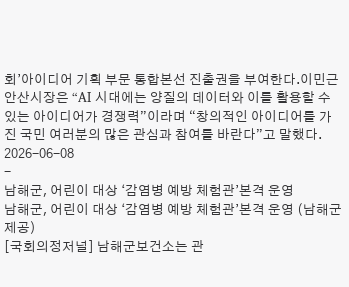회’아이디어 기획 부문 통합본선 진출권을 부여한다.이민근 안산시장은 “AI 시대에는 양질의 데이터와 이를 활용할 수 있는 아이디어가 경쟁력”이라며 “창의적인 아이디어를 가진 국민 여러분의 많은 관심과 참여를 바란다”고 말했다.
2026-06-08
-
남해군, 어린이 대상 ‘감염병 예방 체험관’본격 운영
남해군, 어린이 대상 ‘감염병 예방 체험관’본격 운영 (남해군 제공)
[국회의정저널] 남해군보건소는 관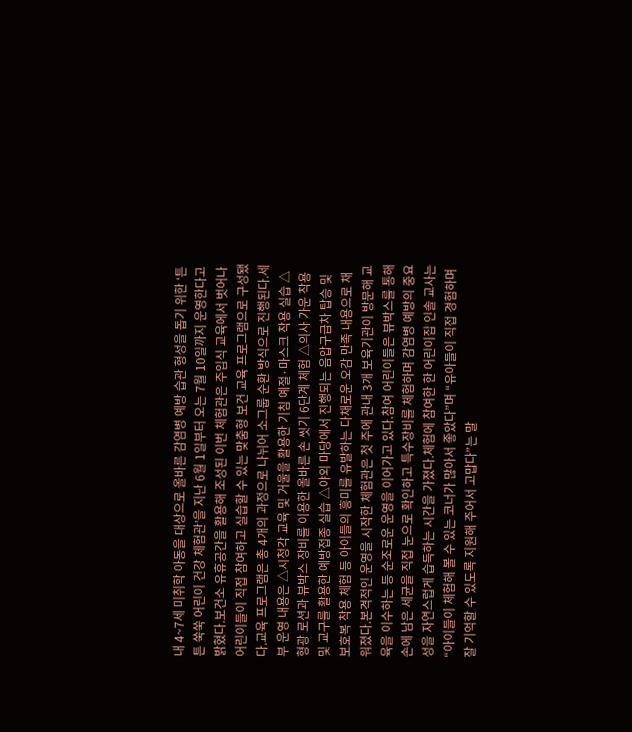내 4~7세 미취학 아동을 대상으로 올바른 감염병 예방 습관 형성을 돕기 위한 ‘튼튼 쑥쑥 어린이 건강 체험관’을 지난 6월 1일부터 오는 7월 10일까지 운영한다고 밝혔다.보건소 유휴공간을 활용해 조성된 이번 체험관은 주입식 교육에서 벗어나 어린이들이 직접 참여하고 실습할 수 있는 맞춤형 보건 교육 프로그램으로 구성됐다.교육 프로그램은 총 4개의 과정으로 나뉘어 소그룹 순환 방식으로 진행된다.세부 운영 내용은 △시청각 교육 및 거울을 활용한 기침 예절·마스크 착용 실습 △형광 로션과 뷰박스 장비를 이용한 올바른 손 씻기 6단계 체험 △의사 가운 착용 및 교구를 활용한 예방접종 실습 △야외 마당에서 진행되는 음압구급차 탑승 및 보호복 착용 체험 등 아이들의 흥미를 유발하는 다채로운 오감 만족 내용으로 채워졌다.본격적인 운영을 시작한 체험관은 첫 주에 관내 3개 보육기관이 방문해 교육을 이수하는 등 순조로운 운영을 이어가고 있다.참여 어린이들은 뷰박스를 통해 손에 남은 세균을 직접 눈으로 확인하고 특수장비를 체험하며 감염병 예방의 중요성을 자연스럽게 습득하는 시간을 가졌다.체험에 참여한 한 어린이집 인솔 교사는 “아이들이 체험해 볼 수 있는 코너가 많아서 좋았다”며 “유아들이 직접 경험하며 잘 기억할 수 있도록 지원해 주어서 고맙다”는 말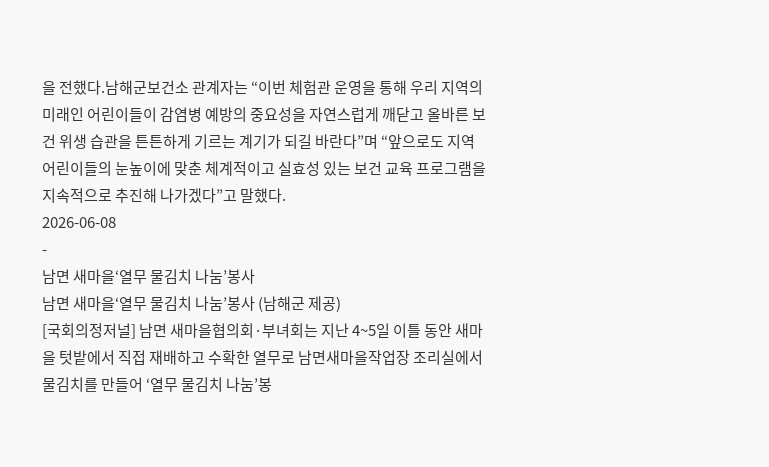을 전했다.남해군보건소 관계자는 “이번 체험관 운영을 통해 우리 지역의 미래인 어린이들이 감염병 예방의 중요성을 자연스럽게 깨닫고 올바른 보건 위생 습관을 튼튼하게 기르는 계기가 되길 바란다”며 “앞으로도 지역 어린이들의 눈높이에 맞춘 체계적이고 실효성 있는 보건 교육 프로그램을 지속적으로 추진해 나가겠다”고 말했다.
2026-06-08
-
남면 새마을‘열무 물김치 나눔’봉사
남면 새마을‘열무 물김치 나눔’봉사 (남해군 제공)
[국회의정저널] 남면 새마을협의회·부녀회는 지난 4~5일 이틀 동안 새마을 텃밭에서 직접 재배하고 수확한 열무로 남면새마을작업장 조리실에서 물김치를 만들어 ‘열무 물김치 나눔’봉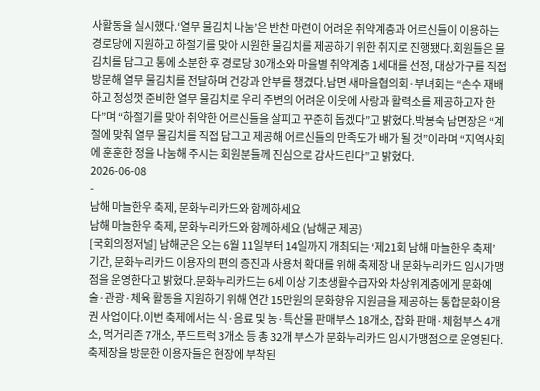사활동을 실시했다.‘열무 물김치 나눔’은 반찬 마련이 어려운 취약계층과 어르신들이 이용하는 경로당에 지원하고 하절기를 맞아 시원한 물김치를 제공하기 위한 취지로 진행됐다.회원들은 물김치를 담그고 통에 소분한 후 경로당 30개소와 마을별 취약계층 1세대를 선정, 대상가구를 직접 방문해 열무 물김치를 전달하며 건강과 안부를 챙겼다.남면 새마을협의회·부녀회는 “손수 재배하고 정성껏 준비한 열무 물김치로 우리 주변의 어려운 이웃에 사랑과 활력소를 제공하고자 한다”며 “하절기를 맞아 취약한 어르신들을 살피고 꾸준히 돕겠다”고 밝혔다.박봉숙 남면장은 “계절에 맞춰 열무 물김치를 직접 담그고 제공해 어르신들의 만족도가 배가 될 것”이라며 “지역사회에 훈훈한 정을 나눔해 주시는 회원분들께 진심으로 감사드린다”고 밝혔다.
2026-06-08
-
남해 마늘한우 축제, 문화누리카드와 함께하세요
남해 마늘한우 축제, 문화누리카드와 함께하세요 (남해군 제공)
[국회의정저널] 남해군은 오는 6월 11일부터 14일까지 개최되는 ‘제21회 남해 마늘한우 축제’ 기간, 문화누리카드 이용자의 편의 증진과 사용처 확대를 위해 축제장 내 문화누리카드 임시가맹점을 운영한다고 밝혔다.문화누리카드는 6세 이상 기초생활수급자와 차상위계층에게 문화예술·관광·체육 활동을 지원하기 위해 연간 15만원의 문화향유 지원금을 제공하는 통합문화이용권 사업이다.이번 축제에서는 식·음료 및 농·특산물 판매부스 18개소, 잡화 판매·체험부스 4개소, 먹거리존 7개소, 푸드트럭 3개소 등 총 32개 부스가 문화누리카드 임시가맹점으로 운영된다.축제장을 방문한 이용자들은 현장에 부착된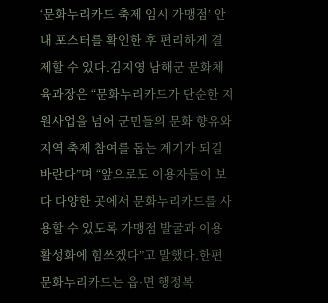‘문화누리카드 축제 임시 가맹점’ 안내 포스터를 확인한 후 편리하게 결제할 수 있다.김지영 남해군 문화체육과장은 “문화누리카드가 단순한 지원사업을 넘어 군민들의 문화 향유와 지역 축제 참여를 돕는 계기가 되길 바란다”며 “앞으로도 이용자들이 보다 다양한 곳에서 문화누리카드를 사용할 수 있도록 가맹점 발굴과 이용 활성화에 힘쓰겠다”고 말했다.한편 문화누리카드는 읍·면 행정복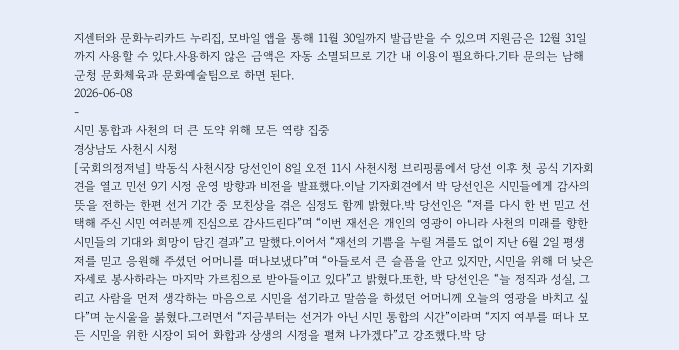지센터와 문화누리카드 누리집, 모바일 앱을 통해 11월 30일까지 발급받을 수 있으며 지원금은 12월 31일까지 사용할 수 있다.사용하지 않은 금액은 자동 소멸되므로 기간 내 이용이 필요하다.기타 문의는 남해군청 문화체육과 문화예술팀으로 하면 된다.
2026-06-08
-
시민 통합과 사천의 더 큰 도약 위해 모든 역량 집중
경상남도 사천시 시청
[국회의정저널] 박동식 사천시장 당선인이 8일 오전 11시 사천시청 브리핑룸에서 당선 이후 첫 공식 기자회견을 열고 민선 9기 시정 운영 방향과 비전을 발표했다.이날 기자회견에서 박 당선인은 시민들에게 감사의 뜻을 전하는 한편 선거 기간 중 모친상을 겪은 심정도 함께 밝혔다.박 당선인은 “저를 다시 한 번 믿고 선택해 주신 시민 여러분께 진심으로 감사드린다”며 “이번 재선은 개인의 영광이 아니라 사천의 미래를 향한 시민들의 기대와 희망이 담긴 결과”고 말했다.이어서 “재선의 기쁨을 누릴 겨를도 없이 지난 6월 2일 평생 저를 믿고 응원해 주셨던 어머니를 떠나보냈다”며 “아들로서 큰 슬픔을 안고 있지만, 시민을 위해 더 낮은 자세로 봉사하라는 마지막 가르침으로 받아들이고 있다”고 밝혔다.또한, 박 당선인은 “늘 정직과 성실, 그리고 사람을 먼저 생각하는 마음으로 시민을 섬기라고 말씀을 하셨던 어머니께 오늘의 영광을 바치고 싶다”며 눈시울을 붉혔다.그러면서 “지금부터는 선거가 아닌 시민 통합의 시간”이라며 “지지 여부를 떠나 모든 시민을 위한 시장이 되어 화합과 상생의 시정을 펼쳐 나가겠다”고 강조했다.박 당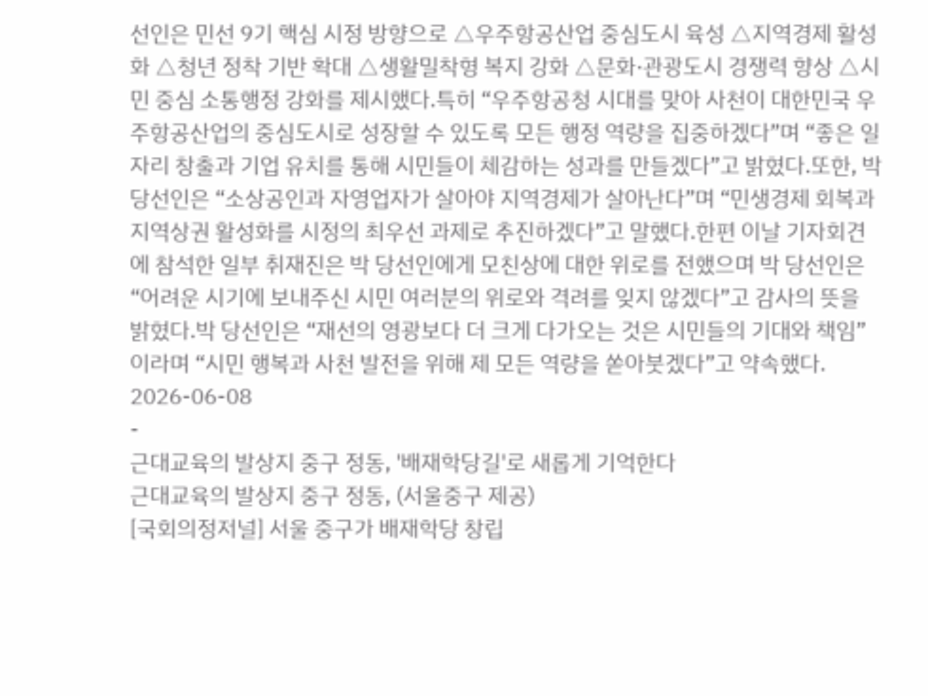선인은 민선 9기 핵심 시정 방향으로 △우주항공산업 중심도시 육성 △지역경제 활성화 △청년 정착 기반 확대 △생활밀착형 복지 강화 △문화·관광도시 경쟁력 향상 △시민 중심 소통행정 강화를 제시했다.특히 “우주항공청 시대를 맞아 사천이 대한민국 우주항공산업의 중심도시로 성장할 수 있도록 모든 행정 역량을 집중하겠다”며 “좋은 일자리 창출과 기업 유치를 통해 시민들이 체감하는 성과를 만들겠다”고 밝혔다.또한, 박 당선인은 “소상공인과 자영업자가 살아야 지역경제가 살아난다”며 “민생경제 회복과 지역상권 활성화를 시정의 최우선 과제로 추진하겠다”고 말했다.한편 이날 기자회견에 참석한 일부 취재진은 박 당선인에게 모친상에 대한 위로를 전했으며 박 당선인은 “어려운 시기에 보내주신 시민 여러분의 위로와 격려를 잊지 않겠다”고 감사의 뜻을 밝혔다.박 당선인은 “재선의 영광보다 더 크게 다가오는 것은 시민들의 기대와 책임”이라며 “시민 행복과 사천 발전을 위해 제 모든 역량을 쏟아붓겠다”고 약속했다.
2026-06-08
-
근대교육의 발상지 중구 정동, '배재학당길'로 새롭게 기억한다
근대교육의 발상지 중구 정동, (서울중구 제공)
[국회의정저널] 서울 중구가 배재학당 창립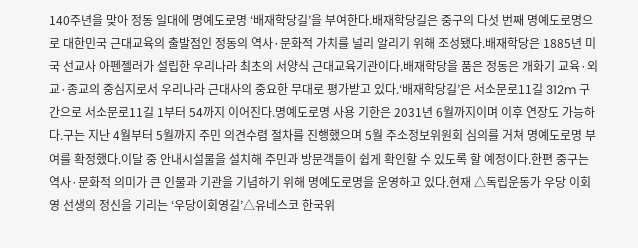140주년을 맞아 정동 일대에 명예도로명 ‘배재학당길’을 부여한다.배재학당길은 중구의 다섯 번째 명예도로명으로 대한민국 근대교육의 출발점인 정동의 역사·문화적 가치를 널리 알리기 위해 조성됐다.배재학당은 1885년 미국 선교사 아펜젤러가 설립한 우리나라 최초의 서양식 근대교육기관이다.배재학당을 품은 정동은 개화기 교육·외교·종교의 중심지로서 우리나라 근대사의 중요한 무대로 평가받고 있다.‘배재학당길’은 서소문로11길 312m 구간으로 서소문로11길 1부터 54까지 이어진다.명예도로명 사용 기한은 2031년 6월까지이며 이후 연장도 가능하다.구는 지난 4월부터 5월까지 주민 의견수렴 절차를 진행했으며 5월 주소정보위원회 심의를 거쳐 명예도로명 부여를 확정했다.이달 중 안내시설물을 설치해 주민과 방문객들이 쉽게 확인할 수 있도록 할 예정이다.한편 중구는 역사·문화적 의미가 큰 인물과 기관을 기념하기 위해 명예도로명을 운영하고 있다.현재 △독립운동가 우당 이회영 선생의 정신을 기리는 ‘우당이회영길’△유네스코 한국위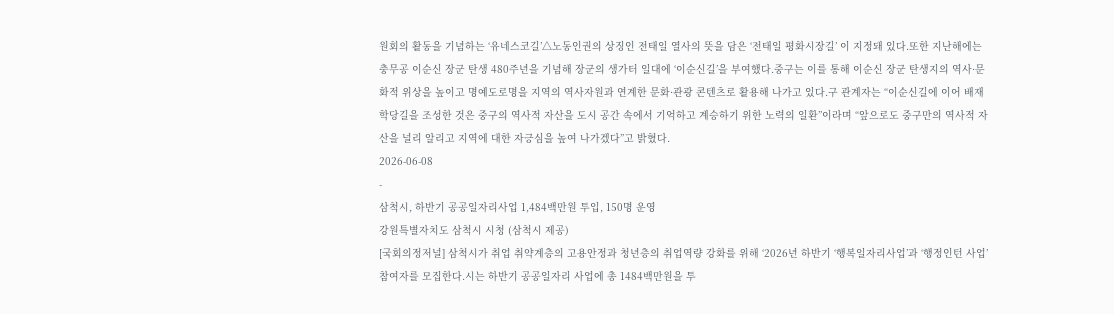원회의 활동을 기념하는 ‘유네스코길’△노동인권의 상징인 전태일 열사의 뜻을 담은 ‘전태일 평화시장길’ 이 지정돼 있다.또한 지난해에는 충무공 이순신 장군 탄생 480주년을 기념해 장군의 생가터 일대에 ‘이순신길’을 부여했다.중구는 이를 통해 이순신 장군 탄생지의 역사·문화적 위상을 높이고 명예도로명을 지역의 역사자원과 연계한 문화·관광 콘텐츠로 활용해 나가고 있다.구 관계자는 “이순신길에 이어 배재학당길을 조성한 것은 중구의 역사적 자산을 도시 공간 속에서 기억하고 계승하기 위한 노력의 일환”이라며 “앞으로도 중구만의 역사적 자산을 널리 알리고 지역에 대한 자긍심을 높여 나가겠다”고 밝혔다.
2026-06-08
-
삼척시, 하반기 공공일자리사업 1,484백만원 투입, 150명 운영
강원특별자치도 삼척시 시청 (삼척시 제공)
[국회의정저널] 삼척시가 취업 취약계층의 고용안정과 청년층의 취업역량 강화를 위해 ‘2026년 하반기 ‘행복일자리사업’과 ‘행정인턴 사업’ 참여자를 모집한다.시는 하반기 공공일자리 사업에 총 1484백만원을 투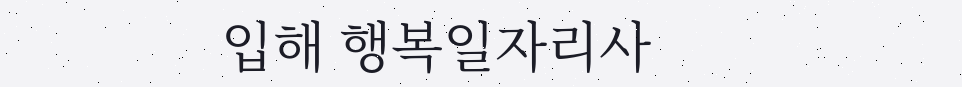입해 행복일자리사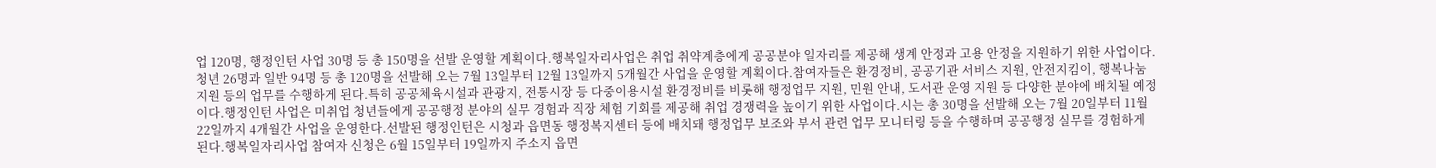업 120명, 행정인턴 사업 30명 등 총 150명을 선발 운영할 계획이다.행복일자리사업은 취업 취약계층에게 공공분야 일자리를 제공해 생계 안정과 고용 안정을 지원하기 위한 사업이다.청년 26명과 일반 94명 등 총 120명을 선발해 오는 7월 13일부터 12월 13일까지 5개월간 사업을 운영할 계획이다.참여자들은 환경정비, 공공기관 서비스 지원, 안전지킴이, 행복나눔지원 등의 업무를 수행하게 된다.특히 공공체육시설과 관광지, 전통시장 등 다중이용시설 환경정비를 비롯해 행정업무 지원, 민원 안내, 도서관 운영 지원 등 다양한 분야에 배치될 예정이다.행정인턴 사업은 미취업 청년들에게 공공행정 분야의 실무 경험과 직장 체험 기회를 제공해 취업 경쟁력을 높이기 위한 사업이다.시는 총 30명을 선발해 오는 7월 20일부터 11월 22일까지 4개월간 사업을 운영한다.선발된 행정인턴은 시청과 읍면동 행정복지센터 등에 배치돼 행정업무 보조와 부서 관련 업무 모니터링 등을 수행하며 공공행정 실무를 경험하게 된다.행복일자리사업 참여자 신청은 6월 15일부터 19일까지 주소지 읍면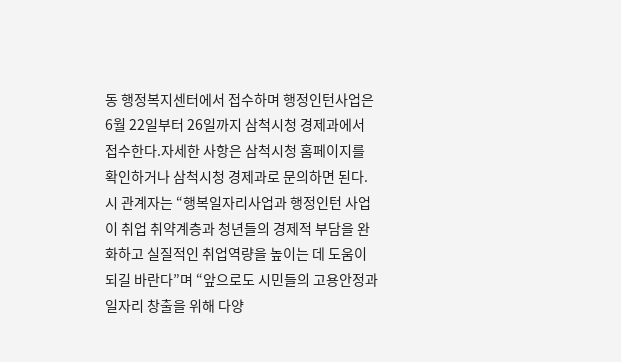동 행정복지센터에서 접수하며 행정인턴사업은 6월 22일부터 26일까지 삼척시청 경제과에서 접수한다.자세한 사항은 삼척시청 홈페이지를 확인하거나 삼척시청 경제과로 문의하면 된다.시 관계자는 “행복일자리사업과 행정인턴 사업이 취업 취약계층과 청년들의 경제적 부담을 완화하고 실질적인 취업역량을 높이는 데 도움이 되길 바란다”며 “앞으로도 시민들의 고용안정과 일자리 창출을 위해 다양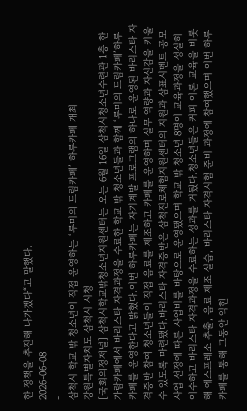한 정책을 추진해 나가겠다“고 말했다.
2026-06-08
-
삼척시 학교 밖 청소년이 직접 운영하는 ‘루미의 드림카페’ 하루카페 개최
강원특별자치도 삼척시 시청
[국회의정저널] 삼척시학교밖청소년지원센터는 오는 6월 16일 삼척시청소년수련관 1층 한가람카페에서 바리스타 자격과정을 수료한 학교 밖 청소년들과 함께 ‘루미의 드림카페’하루카페를 운영한다고 밝혔다.이번 하루카페는 자기계발 프로그램의 하나로 운영된 바리스타 자격증반 참여 청소년들이 직접 음료를 제조하고 카페를 운영하며 실무 역량과 자신감을 키울 수 있도록 마련됐다.바리스타 자격증반은 삼척진로체험지원센터의 지원과 삼표시멘트 공모사업 선정에 따른 사업비를 바탕으로 운영됐으며 학교 밖 청소년 8명이 교육과정을 성실히 이수하고 바리스타 자격과정을 수료하는 성과를 거뒀다.청소년들은 커피 이론 교육을 비롯해 에스프레소 추출, 음료 제조 실습, 바리스타 자격시험 준비 과정에 참여했으며 이번 하루카페를 통해 그동안 익힌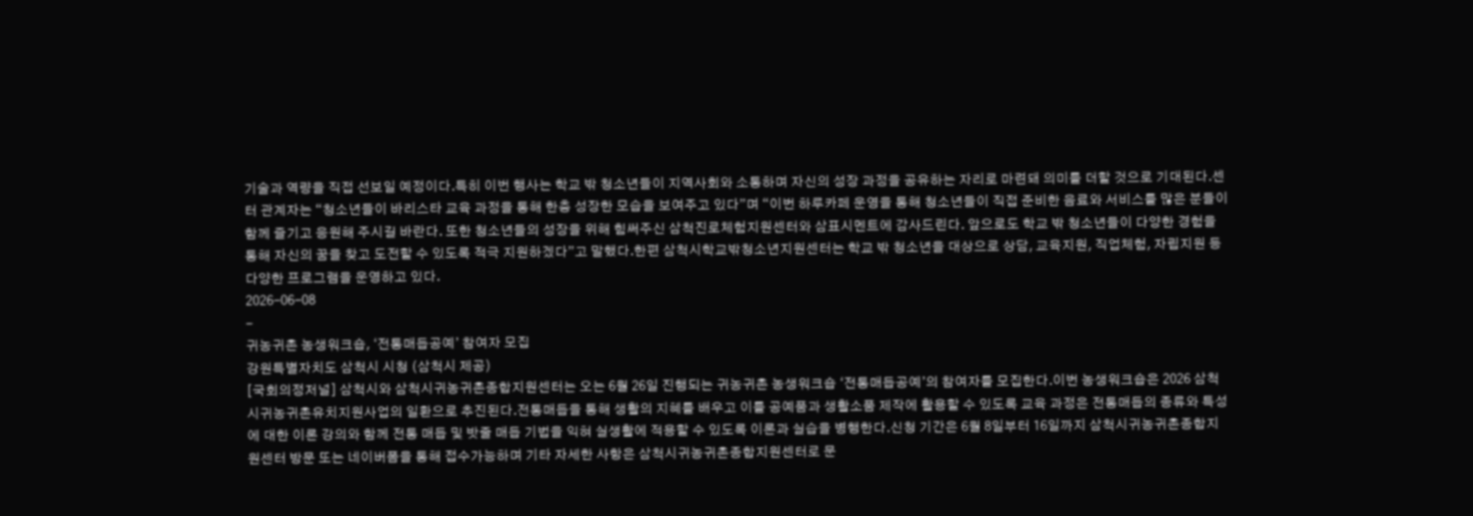기술과 역량을 직접 선보일 예정이다.특히 이번 행사는 학교 밖 청소년들이 지역사회와 소통하며 자신의 성장 과정을 공유하는 자리로 마련돼 의미를 더할 것으로 기대된다.센터 관계자는 “청소년들이 바리스타 교육 과정을 통해 한층 성장한 모습을 보여주고 있다”며 “이번 하루카페 운영을 통해 청소년들이 직접 준비한 음료와 서비스를 많은 분들이 함께 즐기고 응원해 주시길 바란다. 또한 청소년들의 성장을 위해 힘써주신 삼척진로체험지원센터와 삼표시멘트에 감사드린다. 앞으로도 학교 밖 청소년들이 다양한 경험을 통해 자신의 꿈을 찾고 도전할 수 있도록 적극 지원하겠다”고 말했다.한편 삼척시학교밖청소년지원센터는 학교 밖 청소년을 대상으로 상담, 교육지원, 직업체험, 자립지원 등 다양한 프로그램을 운영하고 있다.
2026-06-08
-
귀농귀촌 농생워크숍, ‘전통매듭공예’ 참여자 모집
강원특별자치도 삼척시 시청 (삼척시 제공)
[국회의정저널] 삼척시와 삼척시귀농귀촌종합지원센터는 오는 6월 26일 진행되는 귀농귀촌 농생워크숍 ‘전통매듭공예’의 참여자를 모집한다.이번 농생워크숍은 2026 삼척시귀농귀촌유치지원사업의 일환으로 추진된다.전통매듭을 통해 생활의 지혜를 배우고 이를 공예품과 생활소품 제작에 활용할 수 있도록 교육 과정은 전통매듭의 종류와 특성에 대한 이론 강의와 함께 전통 매듭 및 밧줄 매듭 기법을 익혀 실생활에 적용할 수 있도록 이론과 실습을 병행한다.신청 기간은 6월 8일부터 16일까지 삼척시귀농귀촌종합지원센터 방문 또는 네이버폼을 통해 접수가능하며 기타 자세한 사항은 삼척시귀농귀촌종합지원센터로 문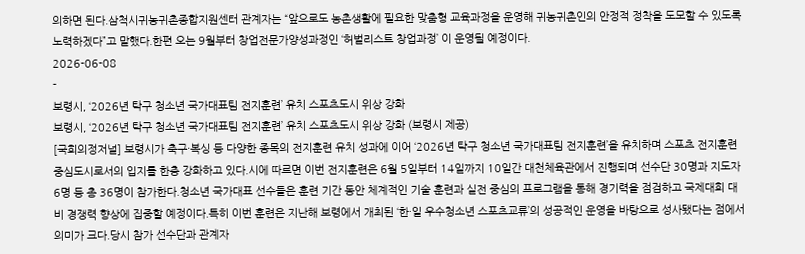의하면 된다.삼척시귀농귀촌종합지원센터 관계자는 “앞으로도 농촌생활에 필요한 맞춤형 교육과정을 운영해 귀농귀촌인의 안정적 정착을 도모할 수 있도록 노력하겠다”고 말했다.한편 오는 9월부터 창업전문가양성과정인 ‘허벌리스트 창업과정’ 이 운영될 예정이다.
2026-06-08
-
보령시, ‘2026년 탁구 청소년 국가대표팀 전지훈련’ 유치 스포츠도시 위상 강화
보령시, ‘2026년 탁구 청소년 국가대표팀 전지훈련’ 유치 스포츠도시 위상 강화 (보령시 제공)
[국회의정저널] 보령시가 축구·복싱 등 다양한 종목의 전지훈련 유치 성과에 이어 ‘2026년 탁구 청소년 국가대표팀 전지훈련’을 유치하며 스포츠 전지훈련 중심도시로서의 입지를 한층 강화하고 있다.시에 따르면 이번 전지훈련은 6월 5일부터 14일까지 10일간 대천체육관에서 진행되며 선수단 30명과 지도자 6명 등 총 36명이 참가한다.청소년 국가대표 선수들은 훈련 기간 동안 체계적인 기술 훈련과 실전 중심의 프로그램을 통해 경기력을 점검하고 국제대회 대비 경쟁력 향상에 집중할 예정이다.특히 이번 훈련은 지난해 보령에서 개최된 ‘한·일 우수청소년 스포츠교류’의 성공적인 운영을 바탕으로 성사됐다는 점에서 의미가 크다.당시 참가 선수단과 관계자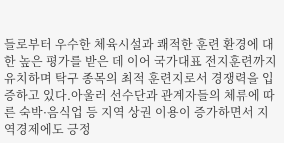들로부터 우수한 체육시설과 쾌적한 훈련 환경에 대한 높은 평가를 받은 데 이어 국가대표 전지훈련까지 유치하며 탁구 종목의 최적 훈련지로서 경쟁력을 입증하고 있다.아울러 선수단과 관계자들의 체류에 따른 숙박·음식업 등 지역 상권 이용이 증가하면서 지역경제에도 긍정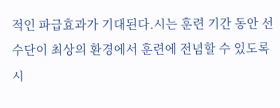적인 파급효과가 기대된다.시는 훈련 기간 동안 선수단이 최상의 환경에서 훈련에 전념할 수 있도록 시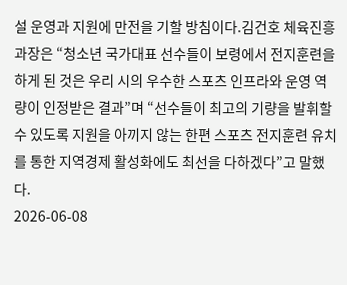설 운영과 지원에 만전을 기할 방침이다.김건호 체육진흥과장은 “청소년 국가대표 선수들이 보령에서 전지훈련을 하게 된 것은 우리 시의 우수한 스포츠 인프라와 운영 역량이 인정받은 결과”며 “선수들이 최고의 기량을 발휘할 수 있도록 지원을 아끼지 않는 한편 스포츠 전지훈련 유치를 통한 지역경제 활성화에도 최선을 다하겠다”고 말했다.
2026-06-08